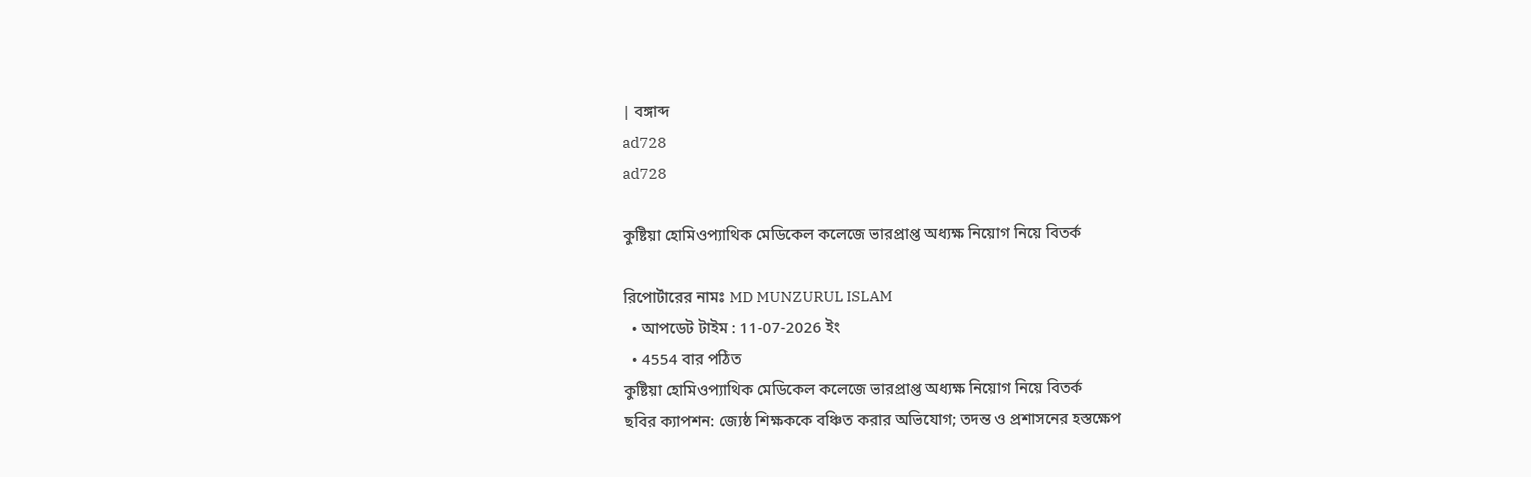| বঙ্গাব্দ
ad728
ad728

কুষ্টিয়া হোমিওপ্যাথিক মেডিকেল কলেজে ভারপ্রাপ্ত অধ্যক্ষ নিয়োগ নিয়ে বিতর্ক

রিপোর্টারের নামঃ MD MUNZURUL ISLAM
  • আপডেট টাইম : 11-07-2026 ইং
  • 4554 বার পঠিত
কুষ্টিয়া হোমিওপ্যাথিক মেডিকেল কলেজে ভারপ্রাপ্ত অধ্যক্ষ নিয়োগ নিয়ে বিতর্ক
ছবির ক্যাপশন: জ্যেষ্ঠ শিক্ষককে বঞ্চিত করার অভিযোগ; তদন্ত ও প্রশাসনের হস্তক্ষেপ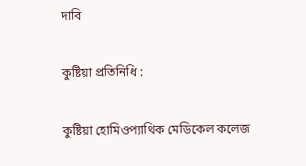দাবি

কুষ্টিয়া প্রতিনিধি :

কুষ্টিয়া হোমিওপ্যাথিক মেডিকেল কলেজ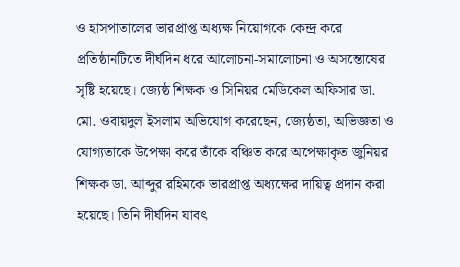ও হাসপাতালের ভারপ্রাপ্ত অধ্যক্ষ নিয়োগকে কেন্দ্র করে প্রতিষ্ঠানটিতে দীর্ঘদিন ধরে আলোচনা-সমালোচনা ও অসন্তোষের সৃষ্টি হয়েছে। জ্যেষ্ঠ শিক্ষক ও সিনিয়র মেডিকেল অফিসার ডা. মো. ওবায়দুল ইসলাম অভিযোগ করেছেন, জ্যেষ্ঠতা, অভিজ্ঞতা ও যোগ্যতাকে উপেক্ষা করে তাঁকে বঞ্চিত করে অপেক্ষাকৃত জুনিয়র শিক্ষক ডা. আব্দুর রহিমকে ভারপ্রাপ্ত অধ্যক্ষের দায়িত্ব প্রদান করা হয়েছে। তিনি দীর্ঘদিন যাবৎ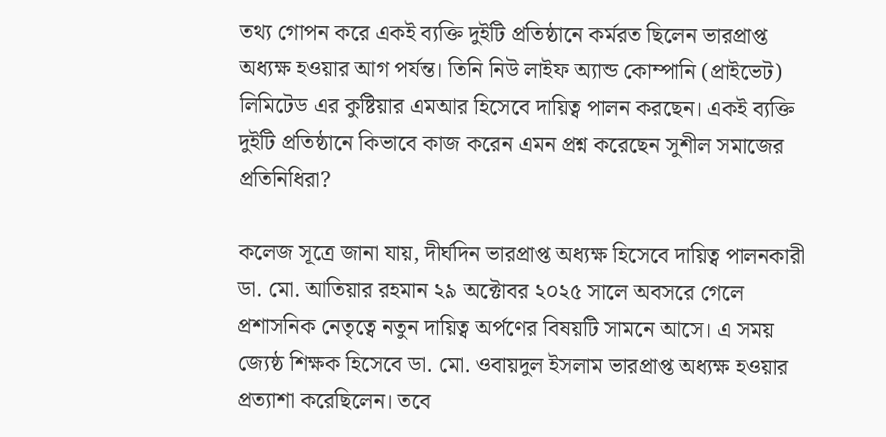তথ্য গোপন করে একই ব্যক্তি দুইটি প্রতিষ্ঠানে কর্মরত ছিলেন ভারপ্রাপ্ত অধ্যক্ষ হওয়ার আগ পর্যন্ত। তিনি নিউ লাইফ অ্যান্ড কোম্পানি (প্রাইভেট) লিমিটেড এর কুষ্টিয়ার এমআর হিসেবে দায়িত্ব পালন করছেন। একই ব্যক্তি দুইটি প্রতিষ্ঠানে কিভাবে কাজ করেন এমন প্রশ্ন করেছেন সুশীল সমাজের প্রতিনিধিরা?

কলেজ সূত্রে জানা যায়, দীর্ঘদিন ভারপ্রাপ্ত অধ্যক্ষ হিসেবে দায়িত্ব পালনকারী ডা. মো. আতিয়ার রহমান ২৯ অক্টোবর ২০২৫ সালে অবসরে গেলে প্রশাসনিক নেতৃত্বে নতুন দায়িত্ব অর্পণের বিষয়টি সামনে আসে। এ সময় জ্যেষ্ঠ শিক্ষক হিসেবে ডা. মো. ওবায়দুল ইসলাম ভারপ্রাপ্ত অধ্যক্ষ হওয়ার প্রত্যাশা করেছিলেন। তবে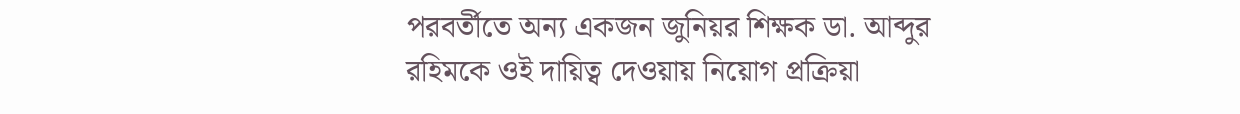পরবর্তীতে অন্য একজন জুনিয়র শিক্ষক ডা. আব্দুর রহিমকে ওই দায়িত্ব দেওয়ায় নিয়োগ প্রক্রিয়া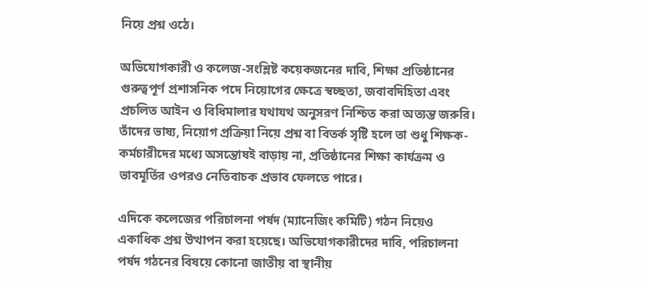নিয়ে প্রশ্ন ওঠে।

অভিযোগকারী ও কলেজ-সংশ্লিষ্ট কয়েকজনের দাবি, শিক্ষা প্রতিষ্ঠানের গুরুত্বপূর্ণ প্রশাসনিক পদে নিয়োগের ক্ষেত্রে স্বচ্ছতা, জবাবদিহিতা এবং প্রচলিত আইন ও বিধিমালার যথাযথ অনুসরণ নিশ্চিত করা অত্যন্ত জরুরি। তাঁদের ভাষ্য, নিয়োগ প্রক্রিয়া নিয়ে প্রশ্ন বা বিতর্ক সৃষ্টি হলে তা শুধু শিক্ষক-কর্মচারীদের মধ্যে অসন্তোষই বাড়ায় না, প্রতিষ্ঠানের শিক্ষা কার্যক্রম ও ভাবমূর্তির ওপরও নেতিবাচক প্রভাব ফেলতে পারে।

এদিকে কলেজের পরিচালনা পর্ষদ (ম্যানেজিং কমিটি) গঠন নিয়েও একাধিক প্রশ্ন উত্থাপন করা হয়েছে। অভিযোগকারীদের দাবি, পরিচালনা পর্ষদ গঠনের বিষয়ে কোনো জাতীয় বা স্থানীয়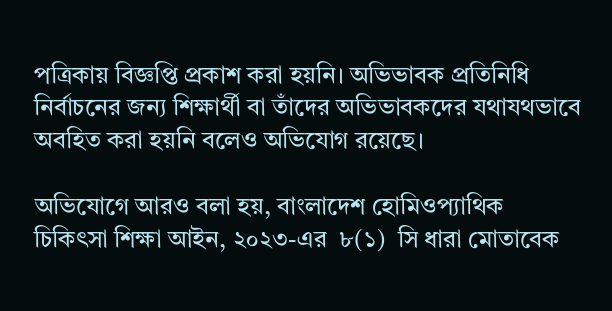পত্রিকায় বিজ্ঞপ্তি প্রকাশ করা হয়নি। অভিভাবক প্রতিনিধি নির্বাচনের জন্য শিক্ষার্থী বা তাঁদের অভিভাবকদের যথাযথভাবে অবহিত করা হয়নি বলেও অভিযোগ রয়েছে।

অভিযোগে আরও বলা হয়, বাংলাদেশ হোমিওপ্যাথিক  চিকিৎসা শিক্ষা আইন, ২০২৩-এর  ৮(১)  সি ধারা মোতাবেক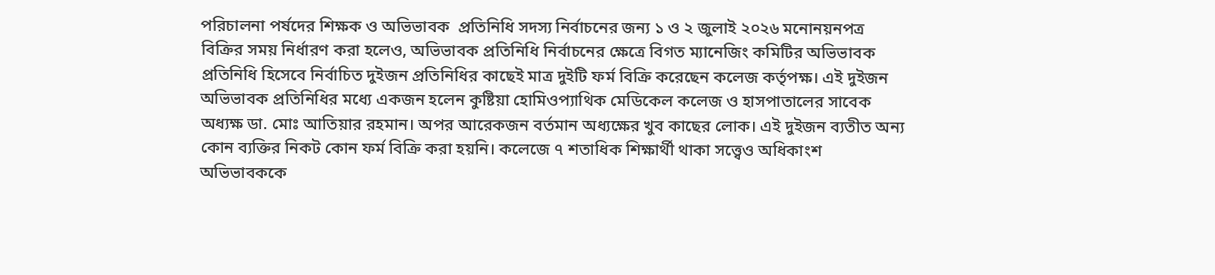পরিচালনা পর্ষদের শিক্ষক ও অভিভাবক  প্রতিনিধি সদস্য নির্বাচনের জন্য ১ ও ২ জুলাই ২০২৬ মনোনয়নপত্র বিক্রির সময় নির্ধারণ করা হলেও, অভিভাবক প্রতিনিধি নির্বাচনের ক্ষেত্রে বিগত ম্যানেজিং কমিটির অভিভাবক প্রতিনিধি হিসেবে নির্বাচিত দুইজন প্রতিনিধির কাছেই মাত্র দুইটি ফর্ম বিক্রি করেছেন কলেজ কর্তৃপক্ষ। এই দুইজন অভিভাবক প্রতিনিধির মধ্যে একজন হলেন কুষ্টিয়া হোমিওপ্যাথিক মেডিকেল কলেজ ও হাসপাতালের সাবেক অধ্যক্ষ ডা. মোঃ আতিয়ার রহমান। অপর আরেকজন বর্তমান অধ্যক্ষের খুব কাছের লোক। এই দুইজন ব্যতীত অন্য কোন ব্যক্তির নিকট কোন ফর্ম বিক্রি করা হয়নি। কলেজে ৭ শতাধিক শিক্ষার্থী থাকা সত্ত্বেও অধিকাংশ অভিভাবককে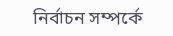নির্বাচন সম্পর্কে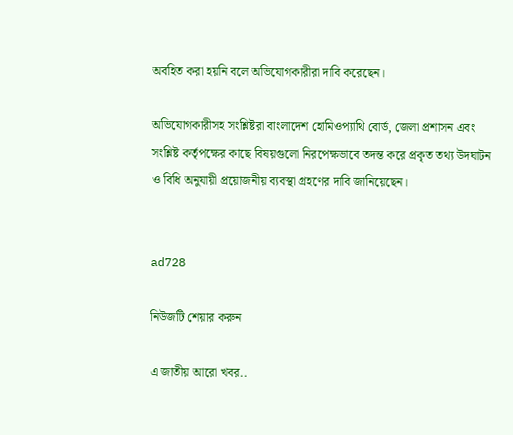অবহিত করা হয়নি বলে অভিযোগকারীরা দাবি করেছেন।

অভিযোগকারীসহ সংশ্লিষ্টরা বাংলাদেশ হোমিওপ্যাথি বোর্ড, জেলা প্রশাসন এবং সংশ্লিষ্ট কর্তৃপক্ষের কাছে বিষয়গুলো নিরপেক্ষভাবে তদন্ত করে প্রকৃত তথ্য উদঘাটন ও বিধি অনুযায়ী প্রয়োজনীয় ব্যবস্থা গ্রহণের দাবি জানিয়েছেন।


ad728

নিউজটি শেয়ার করুন

এ জাতীয় আরো খবর..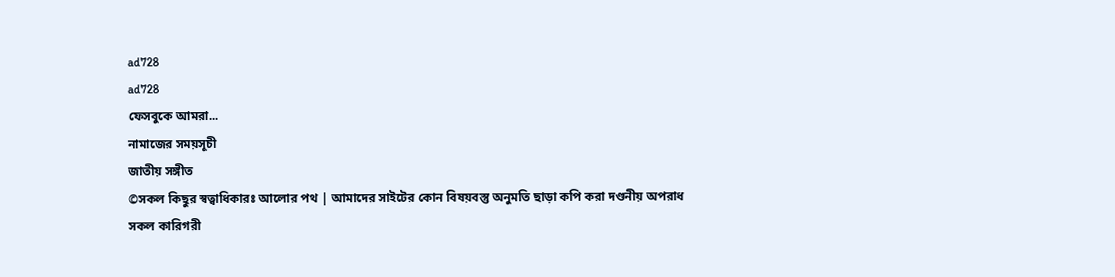ad728
ad728
ফেসবুকে আমরা...
নামাজের সময়সূচী
জাতীয় সঙ্গীত
©সকল কিছুর স্বত্বাধিকারঃ আলোর পথ | আমাদের সাইটের কোন বিষয়বস্তু অনুমতি ছাড়া কপি করা দণ্ডনীয় অপরাধ
সকল কারিগরী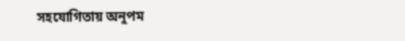সহযোগিতায় অনুপম